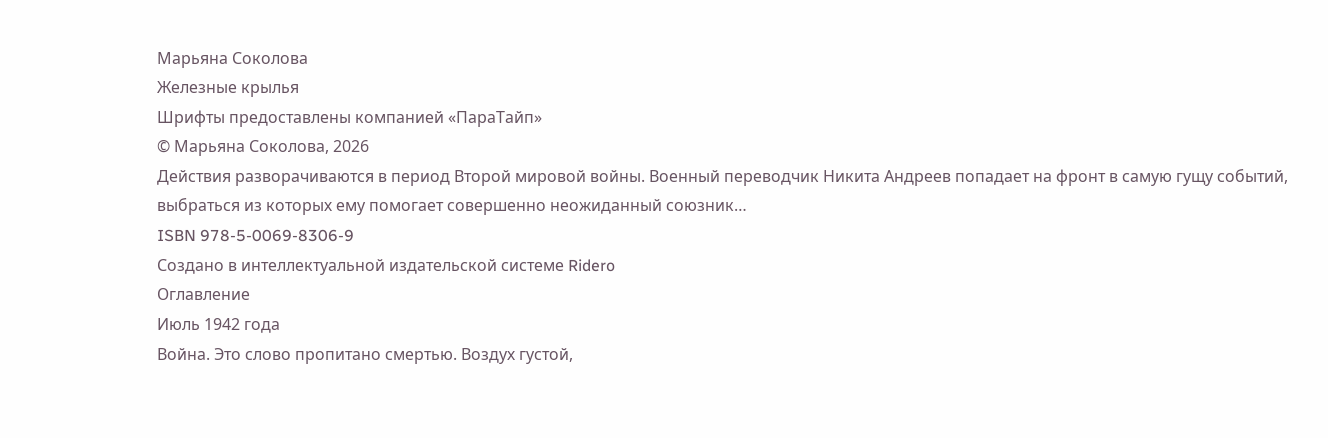Марьяна Соколова
Железные крылья
Шрифты предоставлены компанией «ПараТайп»
© Марьяна Соколова, 2026
Действия разворачиваются в период Второй мировой войны. Военный переводчик Никита Андреев попадает на фронт в самую гущу событий, выбраться из которых ему помогает совершенно неожиданный союзник…
ISBN 978-5-0069-8306-9
Создано в интеллектуальной издательской системе Ridero
Оглавление
Июль 1942 года
Война. Это слово пропитано смертью. Воздух густой,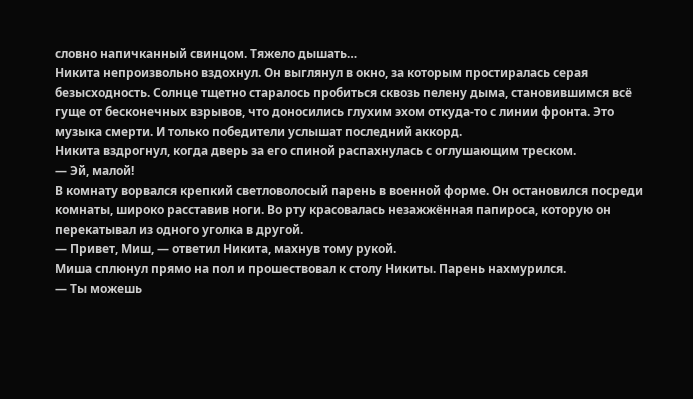словно напичканный свинцом. Тяжело дышать…
Никита непроизвольно вздохнул. Он выглянул в окно, за которым простиралась серая безысходность. Солнце тщетно старалось пробиться сквозь пелену дыма, становившимся всё гуще от бесконечных взрывов, что доносились глухим эхом откуда-то с линии фронта. Это музыка смерти. И только победители услышат последний аккорд.
Никита вздрогнул, когда дверь за его спиной распахнулась с оглушающим треском.
— Эй, малой!
В комнату ворвался крепкий светловолосый парень в военной форме. Он остановился посреди комнаты, широко расставив ноги. Во рту красовалась незажжённая папироса, которую он перекатывал из одного уголка в другой.
— Привет, Миш, — ответил Никита, махнув тому рукой.
Миша сплюнул прямо на пол и прошествовал к столу Никиты. Парень нахмурился.
— Ты можешь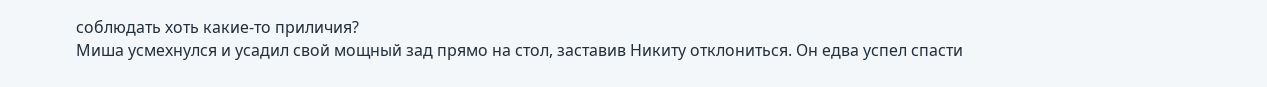соблюдать хоть какие-то приличия?
Миша усмехнулся и усадил свой мощный зад прямо на стол, заставив Никиту отклониться. Он едва успел спасти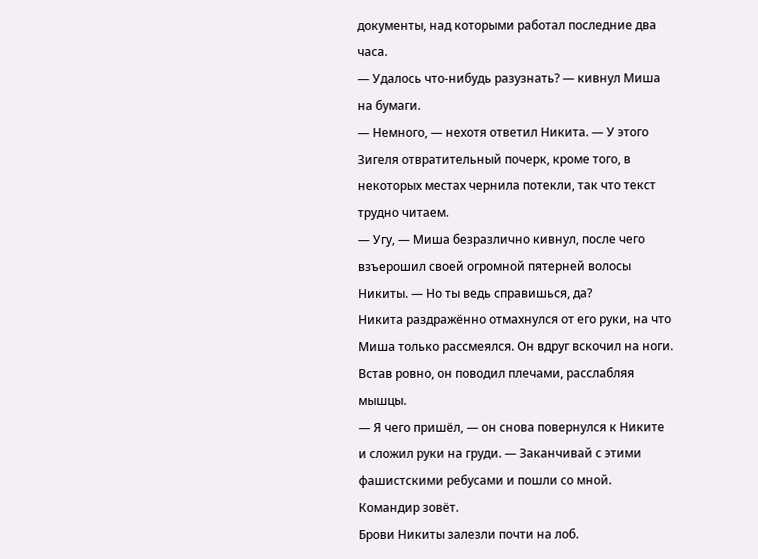документы, над которыми работал последние два часа.
— Удалось что-нибудь разузнать? — кивнул Миша на бумаги.
— Немного, — нехотя ответил Никита. — У этого Зигеля отвратительный почерк, кроме того, в некоторых местах чернила потекли, так что текст трудно читаем.
— Угу, — Миша безразлично кивнул, после чего взъерошил своей огромной пятерней волосы Никиты. — Но ты ведь справишься, да?
Никита раздражённо отмахнулся от его руки, на что Миша только рассмеялся. Он вдруг вскочил на ноги. Встав ровно, он поводил плечами, расслабляя мышцы.
— Я чего пришёл, — он снова повернулся к Никите и сложил руки на груди. — Заканчивай с этими фашистскими ребусами и пошли со мной. Командир зовёт.
Брови Никиты залезли почти на лоб.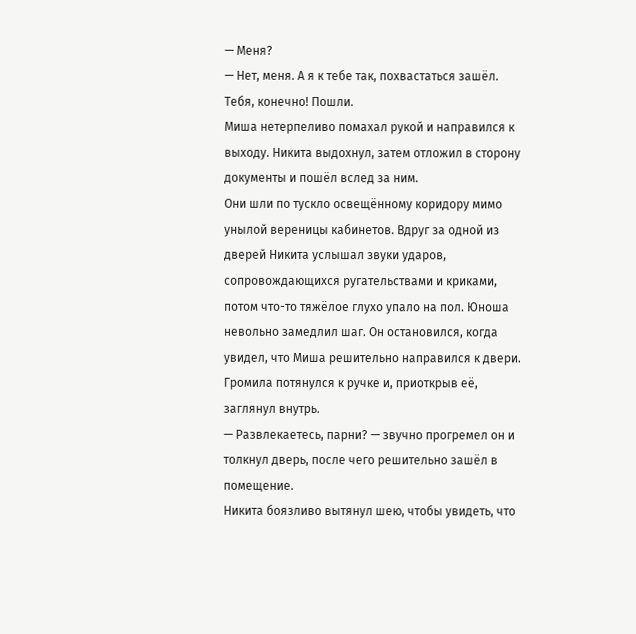— Меня?
— Нет, меня. А я к тебе так, похвастаться зашёл. Тебя, конечно! Пошли.
Миша нетерпеливо помахал рукой и направился к выходу. Никита выдохнул, затем отложил в сторону документы и пошёл вслед за ним.
Они шли по тускло освещённому коридору мимо унылой вереницы кабинетов. Вдруг за одной из дверей Никита услышал звуки ударов, сопровождающихся ругательствами и криками, потом что-то тяжёлое глухо упало на пол. Юноша невольно замедлил шаг. Он остановился, когда увидел, что Миша решительно направился к двери. Громила потянулся к ручке и, приоткрыв её, заглянул внутрь.
— Развлекаетесь, парни? — звучно прогремел он и толкнул дверь, после чего решительно зашёл в помещение.
Никита боязливо вытянул шею, чтобы увидеть, что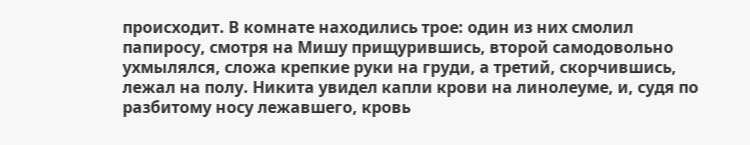происходит. В комнате находились трое: один из них смолил папиросу, смотря на Мишу прищурившись, второй самодовольно ухмылялся, сложа крепкие руки на груди, а третий, скорчившись, лежал на полу. Никита увидел капли крови на линолеуме, и, судя по разбитому носу лежавшего, кровь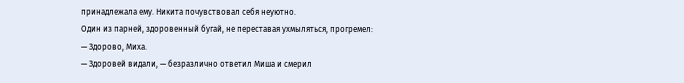принадлежала ему. Никита почувствовал себя неуютно.
Один из парней, здоровенный бугай, не переставая ухмыляться, прогремел:
— Здорово, Миха.
— Здоровей видали, — безразлично ответил Миша и смерил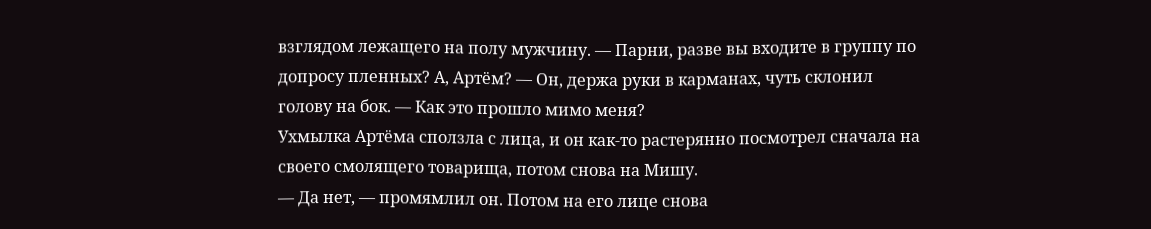взглядом лежащего на полу мужчину. — Парни, разве вы входите в группу по допросу пленных? А, Артём? — Он, держа руки в карманах, чуть склонил голову на бок. — Как это прошло мимо меня?
Ухмылка Артёма сползла с лица, и он как-то растерянно посмотрел сначала на своего смолящего товарища, потом снова на Мишу.
— Да нет, — промямлил он. Потом на его лице снова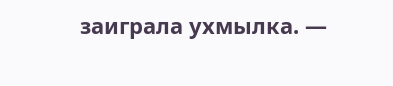заиграла ухмылка. —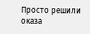Просто решили оказа